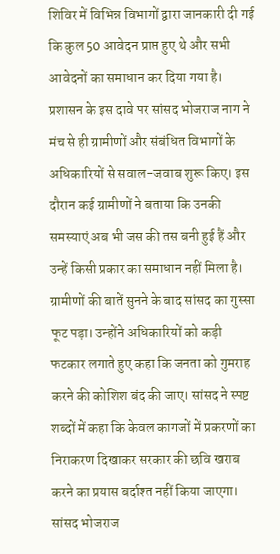शिविर में विभिन्न विभागों द्वारा जानकारी दी गई कि कुल 50 आवेदन प्राप्त हुए थे और सभी आवेदनों का समाधान कर दिया गया है। प्रशासन के इस दावे पर सांसद भोजराज नाग ने मंच से ही ग्रामीणों और संबंधित विभागों के अधिकारियों से सवाल-जवाब शुरू किए। इस दौरान कई ग्रामीणों ने बताया कि उनकी समस्याएं अब भी जस की तस बनी हुई हैं और उन्हें किसी प्रकार का समाधान नहीं मिला है।
ग्रामीणों की बातें सुनने के बाद सांसद का गुस्सा फूट पड़ा। उन्होंने अधिकारियों को कड़ी फटकार लगाते हुए कहा कि जनता को गुमराह करने की कोशिश बंद की जाए। सांसद ने स्पष्ट शब्दों में कहा कि केवल कागजों में प्रकरणों का निराकरण दिखाकर सरकार की छवि खराब करने का प्रयास बर्दाश्त नहीं किया जाएगा।
सांसद भोजराज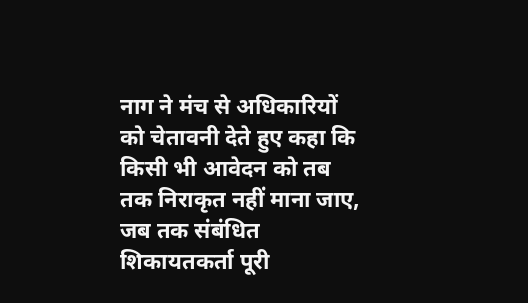नाग ने मंच से अधिकारियों को चेतावनी देते हुए कहा कि किसी भी आवेदन को तब तक निराकृत नहीं माना जाए, जब तक संबंधित शिकायतकर्ता पूरी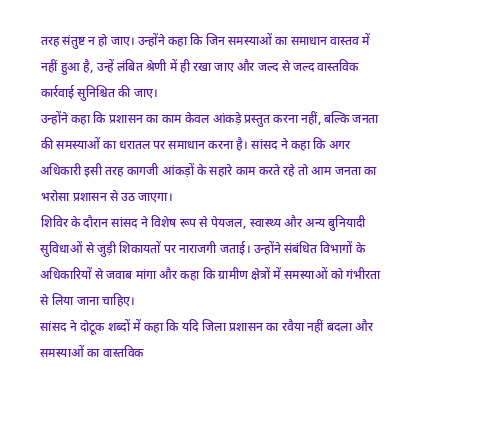तरह संतुष्ट न हो जाए। उन्होंने कहा कि जिन समस्याओं का समाधान वास्तव में नहीं हुआ है, उन्हें लंबित श्रेणी में ही रखा जाए और जल्द से जल्द वास्तविक कार्रवाई सुनिश्चित की जाए।
उन्होंने कहा कि प्रशासन का काम केवल आंकड़े प्रस्तुत करना नहीं, बल्कि जनता की समस्याओं का धरातल पर समाधान करना है। सांसद ने कहा कि अगर अधिकारी इसी तरह कागजी आंकड़ों के सहारे काम करते रहे तो आम जनता का भरोसा प्रशासन से उठ जाएगा।
शिविर के दौरान सांसद ने विशेष रूप से पेयजल, स्वास्थ्य और अन्य बुनियादी सुविधाओं से जुड़ी शिकायतों पर नाराजगी जताई। उन्होंने संबंधित विभागों के अधिकारियों से जवाब मांगा और कहा कि ग्रामीण क्षेत्रों में समस्याओं को गंभीरता से लिया जाना चाहिए।
सांसद ने दोटूक शब्दों में कहा कि यदि जिला प्रशासन का रवैया नहीं बदला और समस्याओं का वास्तविक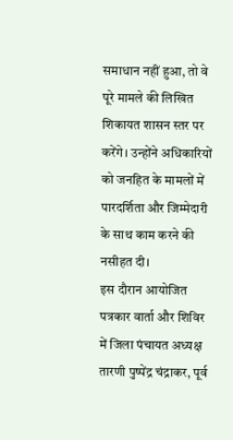समाधान नहीं हुआ, तो वे पूरे मामले की लिखित शिकायत शासन स्तर पर करेंगे। उन्होंने अधिकारियों को जनहित के मामलों में पारदर्शिता और जिम्मेदारी के साथ काम करने की नसीहत दी।
इस दौरान आयोजित पत्रकार वार्ता और शिविर में जिला पंचायत अध्यक्ष तारणी पुष्पेंद्र चंद्राकर, पूर्व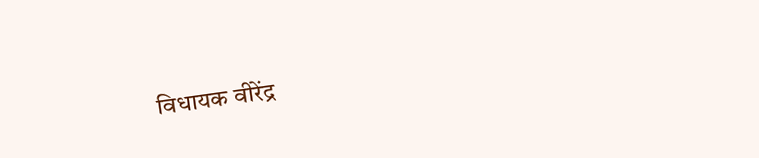विधायक वीरेंद्र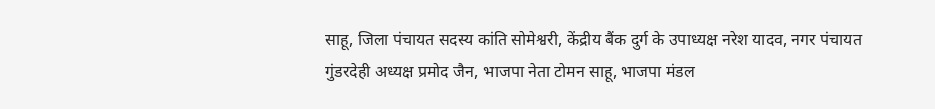साहू, जिला पंचायत सदस्य कांति सोमेश्वरी, केंद्रीय बैंक दुर्ग के उपाध्यक्ष नरेश यादव, नगर पंचायत गुंडरदेही अध्यक्ष प्रमोद जैन, भाजपा नेता टोमन साहू, भाजपा मंडल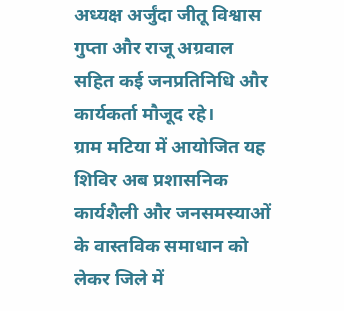अध्यक्ष अर्जुंदा जीतू विश्वास गुप्ता और राजू अग्रवाल सहित कई जनप्रतिनिधि और कार्यकर्ता मौजूद रहे।
ग्राम मटिया में आयोजित यह शिविर अब प्रशासनिक कार्यशैली और जनसमस्याओं के वास्तविक समाधान को लेकर जिले में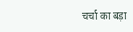चर्चा का बड़ा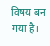विषय बन गया है।